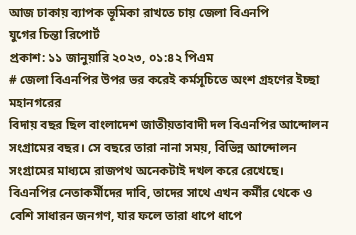আজ ঢাকায় ব্যাপক ভূমিকা রাখতে চায় জেলা বিএনপি
যুগের চিন্তা রিপোর্ট
প্রকাশ: ১১ জানুয়ারি ২০২৩, ০১:৪২ পিএম
# জেলা বিএনপির উপর ভর করেই কর্মসূচিতে অংশ গ্রহণের ইচ্ছা মহানগরের
বিদায় বছর ছিল বাংলাদেশ জাতীয়তাবাদী দল বিএনপির আন্দোলন সংগ্রামের বছর। সে বছরে তারা নানা সময়, বিভিন্ন আন্দোলন সংগ্রামের মাধ্যমে রাজপথ অনেকটাই দখল করে রেখেছে। বিএনপির নেতাকর্মীদের দাবি, তাদের সাথে এখন কর্মীর থেকে ও বেশি সাধারন জনগণ, যার ফলে তারা ধাপে ধাপে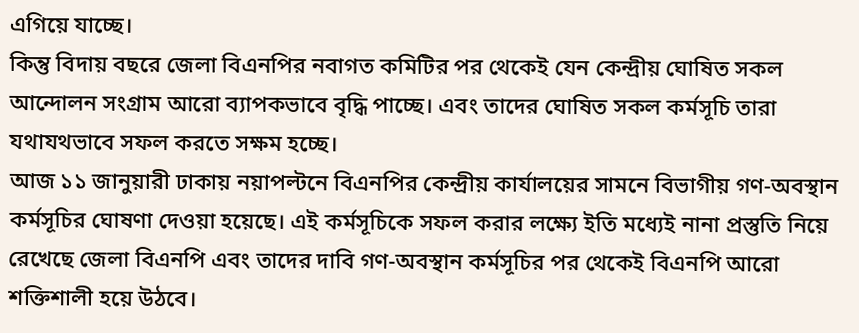এগিয়ে যাচ্ছে।
কিন্তু বিদায় বছরে জেলা বিএনপির নবাগত কমিটির পর থেকেই যেন কেন্দ্রীয় ঘোষিত সকল আন্দোলন সংগ্রাম আরো ব্যাপকভাবে বৃদ্ধি পাচ্ছে। এবং তাদের ঘোষিত সকল কর্মসূচি তারা যথাযথভাবে সফল করতে সক্ষম হচ্ছে।
আজ ১১ জানুয়ারী ঢাকায় নয়াপল্টনে বিএনপির কেন্দ্রীয় কার্যালয়ের সামনে বিভাগীয় গণ-অবস্থান কর্মসূচির ঘোষণা দেওয়া হয়েছে। এই কর্মসূচিকে সফল করার লক্ষ্যে ইতি মধ্যেই নানা প্রস্তুতি নিয়ে রেখেছে জেলা বিএনপি এবং তাদের দাবি গণ-অবস্থান কর্মসূচির পর থেকেই বিএনপি আরো শক্তিশালী হয়ে উঠবে।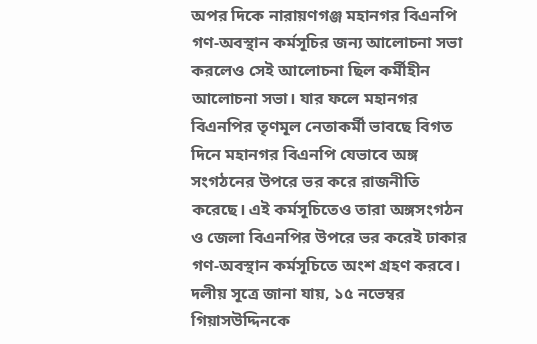অপর দিকে নারায়ণগঞ্জ মহানগর বিএনপি গণ-অবস্থান কর্মসূচির জন্য আলোচনা সভা করলেও সেই আলোচনা ছিল কর্মীহীন আলোচনা সভা। যার ফলে মহানগর বিএনপির তৃণমূল নেতাকর্মী ভাবছে বিগত দিনে মহানগর বিএনপি যেভাবে অঙ্গ সংগঠনের উপরে ভর করে রাজনীতি করেছে। এই কর্মসূচিতেও তারা অঙ্গসংগঠন ও জেলা বিএনপির উপরে ভর করেই ঢাকার গণ-অবস্থান কর্মসূচিতে অংশ গ্রহণ করবে।
দলীয় সূত্রে জানা যায়, ১৫ নভেম্বর গিয়াসউদ্দিনকে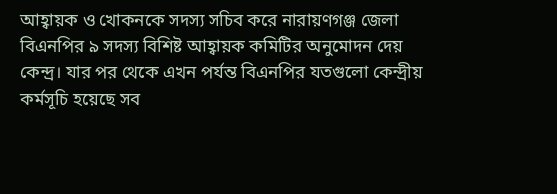আহ্বায়ক ও খোকনকে সদস্য সচিব করে নারায়ণগঞ্জ জেলা বিএনপির ৯ সদস্য বিশিষ্ট আহ্বায়ক কমিটির অনুমোদন দেয় কেন্দ্র। যার পর থেকে এখন পর্যন্ত বিএনপির যতগুলো কেন্দ্রীয় কর্মসূচি হয়েছে সব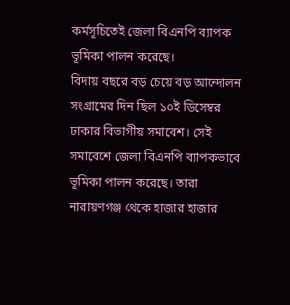কর্মসূচিতেই জেলা বিএনপি ব্যাপক ভূমিকা পালন করেছে।
বিদায় বছরে বড় চেয়ে বড় আন্দোলন সংগ্রামের দিন ছিল ১০ই ডিসেম্বর ঢাকার বিভাগীয় সমাবেশ। সেই সমাবেশে জেলা বিএনপি ব্যাপকভাবে ভূমিকা পালন করেছে। তারা নারায়ণগঞ্জ থেকে হাজার হাজার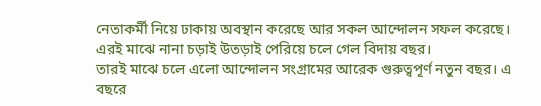নেতাকর্মী নিয়ে ঢাকায় অবস্থান করেছে আর সকল আন্দোলন সফল করেছে। এরই মাঝে নানা চড়াই উতড়াই পেরিয়ে চলে গেল বিদায় বছর।
তারই মাঝে চলে এলো আন্দোলন সংগ্রামের আরেক গুরুত্বপূর্ণ নতুন বছর। এ বছরে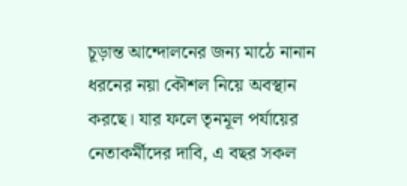চূড়ান্ত আন্দোলনের জন্য মাঠে নানান ধরনের নয়া কৌশল নিয়ে অবস্থান করছে। যার ফলে তৃনমূল পর্যায়ের নেতাকর্মীদের দাবি, এ বছর সকল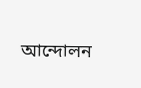আন্দোলন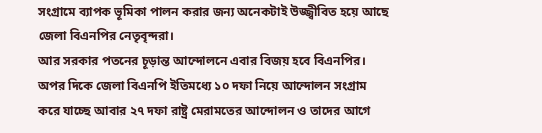সংগ্রামে ব্যাপক ভূমিকা পালন করার জন্য অনেকটাই উজ্জ্বীবিত হয়ে আছে জেলা বিএনপির নেতৃবৃন্দরা।
আর সরকার পতনের চূড়ান্ত আন্দোলনে এবার বিজয় হবে বিএনপির। অপর দিকে জেলা বিএনপি ইতিমধ্যে ১০ দফা নিয়ে আন্দোলন সংগ্রাম করে যাচ্ছে আবার ২৭ দফা রাষ্ট্র মেরামতের আন্দোলন ও তাদের আগে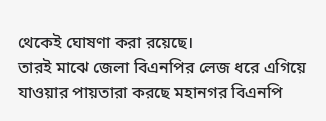থেকেই ঘোষণা করা রয়েছে।
তারই মাঝে জেলা বিএনপির লেজ ধরে এগিয়ে যাওয়ার পায়তারা করছে মহানগর বিএনপি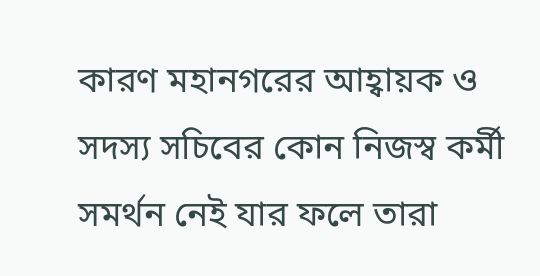কারণ মহানগরের আহ্বায়ক ও সদস্য সচিবের কোন নিজস্ব কর্মী সমর্থন নেই যার ফলে তারা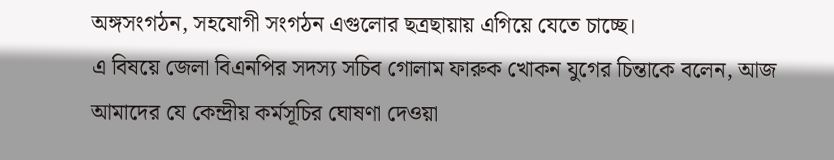অঙ্গসংগঠন, সহযোগী সংগঠন এগুলোর ছত্রছায়ায় এগিয়ে যেতে চাচ্ছে।
এ বিষয়ে জেলা বিএনপির সদস্য সচিব গোলাম ফারুক খোকন যুগের চিন্তাকে বলেন, আজ আমাদের যে কেন্দ্রীয় কর্মসূচির ঘোষণা দেওয়া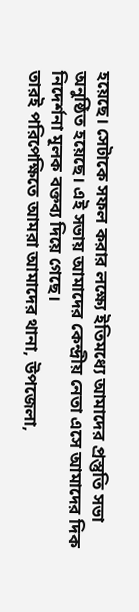হয়েছে। সেটাকে সফল করার লক্ষ্যে ইতিমধ্যে আমাদের প্রস্তুতি সভা অনুষ্ঠিত হয়েছে। এই সভায় আমাদের কেন্দ্রীয় নেতা এসে আমাদের দিক নিদের্শনা মূলক বক্তব্য দিয়ে গেছে।
তারই পরিপেক্ষিতে আমরা আমাদের থানা, উপজেলা,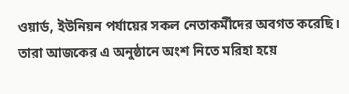ওয়ার্ড, ইউনিয়ন পর্যায়ের সকল নেতাকর্মীদের অবগত করেছি। তারা আজকের এ অনুষ্ঠানে অংশ নিতে মরিহা হয়ে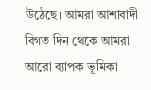উঠেছে। আমরা আশাবাদী বিগত দিন থেকে আমরা আরো ব্যাপক ভূমিকা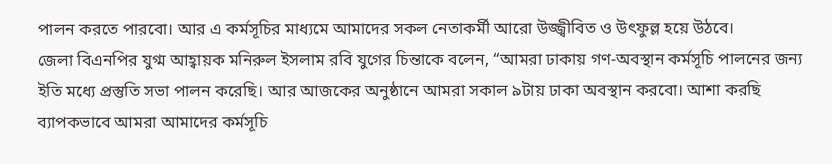পালন করতে পারবো। আর এ কর্মসূচির মাধ্যমে আমাদের সকল নেতাকর্মী আরো উজ্জ্বীবিত ও উৎফুল্ল হয়ে উঠবে।
জেলা বিএনপির যুগ্ম আহ্বায়ক মনিরুল ইসলাম রবি যুগের চিন্তাকে বলেন, “আমরা ঢাকায় গণ-অবস্থান কর্মসূচি পালনের জন্য ইতি মধ্যে প্রস্তুতি সভা পালন করেছি। আর আজকের অনুষ্ঠানে আমরা সকাল ৯টায় ঢাকা অবস্থান করবো। আশা করছি ব্যাপকভাবে আমরা আমাদের কর্মসূচি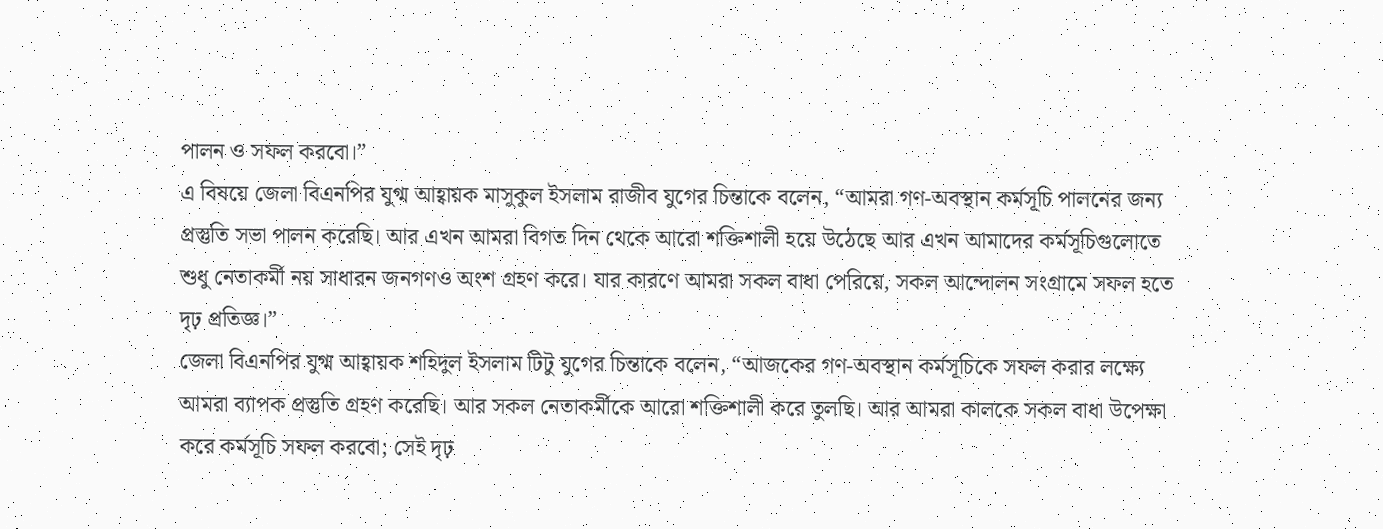পালন ও সফল করবো।”
এ বিষয়ে জেলা বিএনপির যুগ্ম আহ্বায়ক মাসুকুল ইসলাম রাজীব যুগের চিন্তাকে বলেন, “আমরা গণ-অবস্থান কর্মসূচি পালনের জন্য প্রস্তুতি সভা পালন করেছি। আর এখন আমরা বিগত দিন থেকে আরো শক্তিশালী হয়ে উঠেছে আর এখন আমাদের কর্মসূচিগুলোতে শুধু নেতাকর্মী নয় সাধারন জনগণও অংশ গ্রহণ করে। যার কারণে আমরা সকল বাধা পেরিয়ে, সকল আন্দোলন সংগ্রামে সফল হতে দৃঢ় প্রতিজ্ঞ।”
জেলা বিএনপির যুগ্ম আহ্বায়ক শহিদুল ইসলাম টিটু যুগের চিন্তাকে বলেন, “আজকের গণ-অবস্থান কর্মসূচিকে সফল করার লক্ষ্যে আমরা ব্যাপক প্রস্তুতি গ্রহণ করেছি। আর সকল নেতাকর্মীকে আরো শক্তিশালী করে তুলছি। আর আমরা কালকে সকল বাধা উপেক্ষা করে কর্মসূচি সফল করবো; সেই দৃঢ়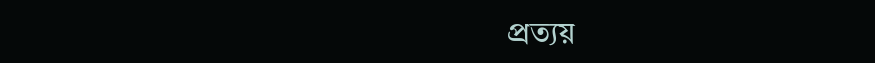প্রত্যয়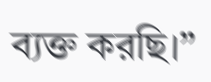ব্যক্ত করছি।”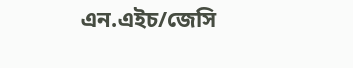এন.এইচ/জেসি